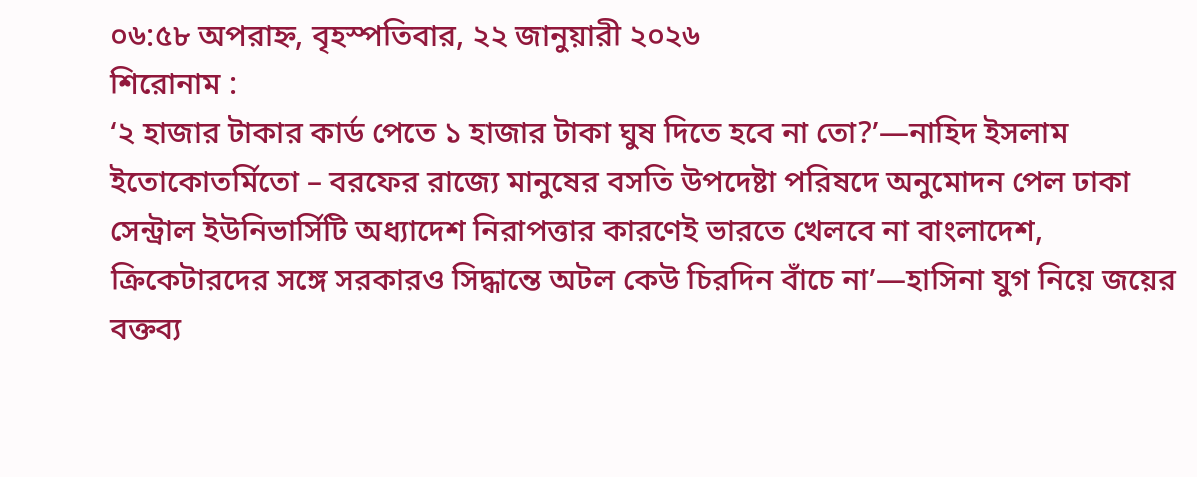০৬:৫৮ অপরাহ্ন, বৃহস্পতিবার, ২২ জানুয়ারী ২০২৬
শিরোনাম :
‘২ হাজার টাকার কার্ড পেতে ১ হাজার টাকা ঘুষ দিতে হবে না তো?’—নাহিদ ইসলাম ইতোকোতর্মিতো – বরফের রাজ্যে মানুষের বসতি উপদেষ্টা পরিষদে অনুমোদন পেল ঢাকা সেন্ট্রাল ইউনিভার্সিটি অধ্যাদেশ নিরাপত্তার কারণেই ভারতে খেলবে না বাংলাদেশ, ক্রিকেটারদের সঙ্গে সরকারও সিদ্ধান্তে অটল কেউ চিরদিন বাঁচে না’—হাসিনা যুগ নিয়ে জয়ের বক্তব্য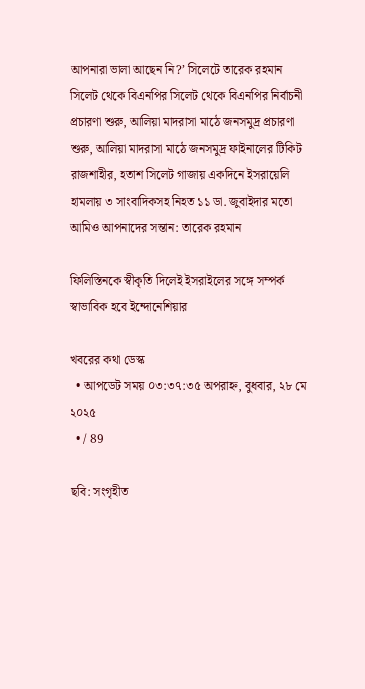আপনারা ভালা আছেন নি?’ সিলেটে তারেক রহমান সিলেট থেকে বিএনপির সিলেট থেকে বিএনপির নির্বাচনী প্রচারণা শুরু, আলিয়া মাদরাসা মাঠে জনসমুদ্র প্রচারণা শুরু, আলিয়া মাদরাসা মাঠে জনসমুদ্র ফাইনালের টিকিট রাজশাহীর, হতাশ সিলেট গাজায় একদিনে ইসরায়েলি হামলায় ৩ সাংবাদিকসহ নিহত ১১ ডা. জুবাইদার মতো আমিও আপনাদের সন্তান: তারেক রহমান

ফিলিস্তিনকে স্বীকৃতি দিলেই ইসরাইলের সঙ্গে সম্পর্ক স্বাভাবিক হবে ইন্দোনেশিয়ার

খবরের কথা ডেস্ক
  • আপডেট সময় ০৩:৩৭:৩৫ অপরাহ্ন, বুধবার, ২৮ মে ২০২৫
  • / 89

ছবি: সংগৃহীত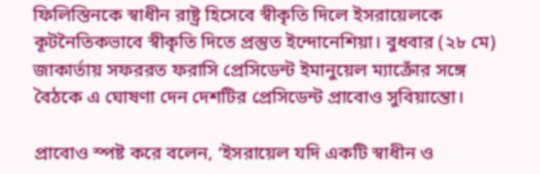ফিলিস্তিনকে স্বাধীন রাষ্ট্র হিসেবে স্বীকৃতি দিলে ইসরায়েলকে কূটনৈতিকভাবে স্বীকৃতি দিতে প্রস্তুত ইন্দোনেশিয়া। বুধবার (২৮ মে) জাকার্তায় সফররত ফরাসি প্রেসিডেন্ট ইমানুয়েল ম্যাক্রোঁর সঙ্গে বৈঠকে এ ঘোষণা দেন দেশটির প্রেসিডেন্ট প্রাবোও সুবিয়ান্তো।

প্রাবোও স্পষ্ট করে বলেন, ‘ইসরায়েল যদি একটি স্বাধীন ও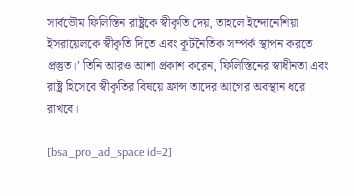সার্বভৌম ফিলিস্তিন রাষ্ট্রকে স্বীকৃতি দেয়, তাহলে ইন্দোনেশিয়া ইসরায়েলকে স্বীকৃতি দিতে এবং কূটনৈতিক সম্পর্ক স্থাপন করতে প্রস্তুত।’ তিনি আরও আশা প্রকাশ করেন, ফিলিস্তিনের স্বাধীনতা এবং রাষ্ট্র হিসেবে স্বীকৃতির বিষয়ে ফ্রান্স তাদের আগের অবস্থান ধরে রাখবে।

[bsa_pro_ad_space id=2]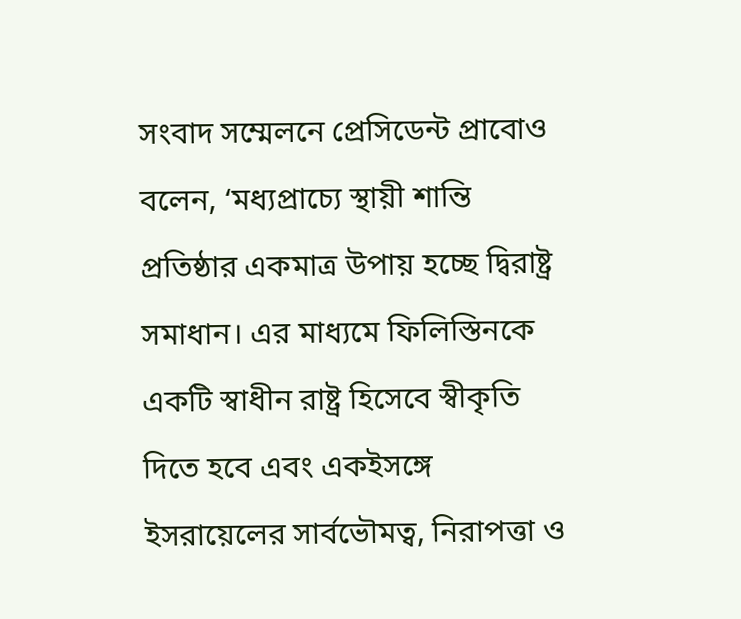সংবাদ সম্মেলনে প্রেসিডেন্ট প্রাবোও বলেন, ‘মধ্যপ্রাচ্যে স্থায়ী শান্তি প্রতিষ্ঠার একমাত্র উপায় হচ্ছে দ্বিরাষ্ট্র সমাধান। এর মাধ্যমে ফিলিস্তিনকে একটি স্বাধীন রাষ্ট্র হিসেবে স্বীকৃতি দিতে হবে এবং একইসঙ্গে ইসরায়েলের সার্বভৌমত্ব, নিরাপত্তা ও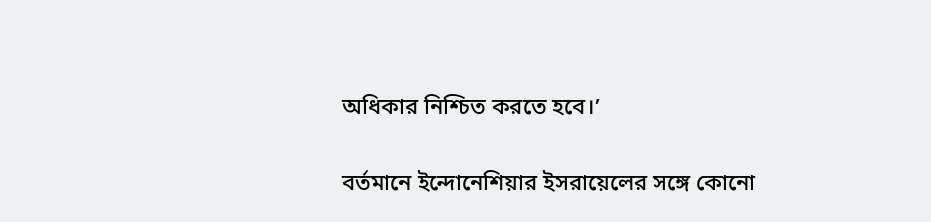অধিকার নিশ্চিত করতে হবে।’

বর্তমানে ইন্দোনেশিয়ার ইসরায়েলের সঙ্গে কোনো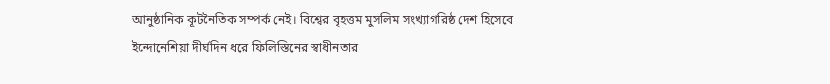আনুষ্ঠানিক কূটনৈতিক সম্পর্ক নেই। বিশ্বের বৃহত্তম মুসলিম সংখ্যাগরিষ্ঠ দেশ হিসেবে ইন্দোনেশিয়া দীর্ঘদিন ধরে ফিলিস্তিনের স্বাধীনতার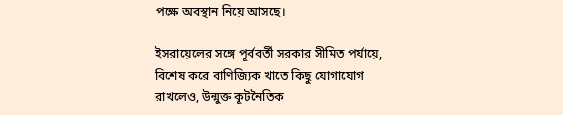পক্ষে অবস্থান নিয়ে আসছে।

ইসরায়েলের সঙ্গে পূর্ববর্তী সরকার সীমিত পর্যায়ে, বিশেষ করে বাণিজ্যিক খাতে কিছু যোগাযোগ রাখলেও, উন্মুক্ত কূটনৈতিক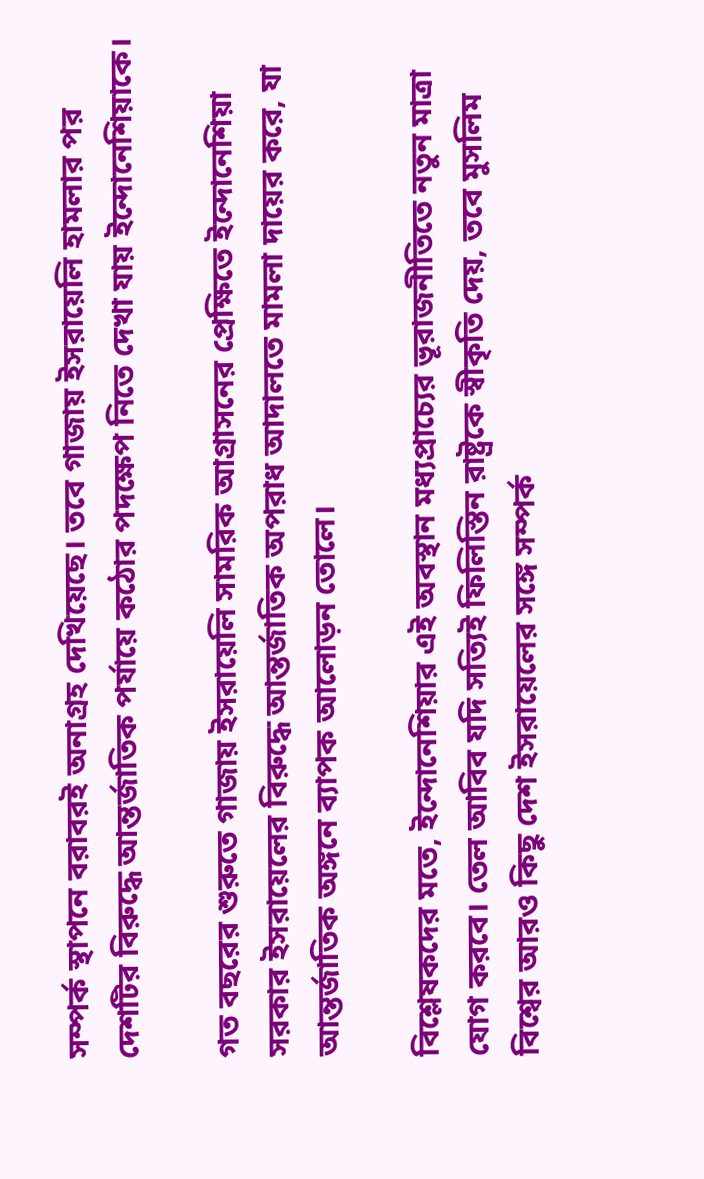সম্পর্ক স্থাপনে বরাবরই অনাগ্রহ দেখিয়েছে। তবে গাজায় ইসরায়েলি হামলার পর দেশটির বিরুদ্ধে আন্তর্জাতিক পর্যায়ে কঠোর পদক্ষেপ নিতে দেখা যায় ইন্দোনেশিয়াকে।

গত বছরের শুরুতে গাজায় ইসরায়েলি সামরিক আগ্রাসনের প্রেক্ষিতে ইন্দোনেশিয়া সরকার ইসরায়েলের বিরুদ্ধে আন্তর্জাতিক অপরাধ আদালতে মামলা দায়ের করে, যা আন্তর্জাতিক অঙ্গনে ব্যাপক আলোড়ন তোলে।

বিশ্লেষকদের মতে, ইন্দোনেশিয়ার এই অবস্থান মধ্যপ্রাচ্যের ভূরাজনীতিতে নতুন মাত্রা যোগ করবে। তেল আবিব যদি সত্যিই ফিলিস্তিন রাষ্ট্রকে স্বীকৃতি দেয়, তবে মুসলিম বিশ্বের আরও কিছু দেশ ইসরায়েলের সঙ্গে সম্পর্ক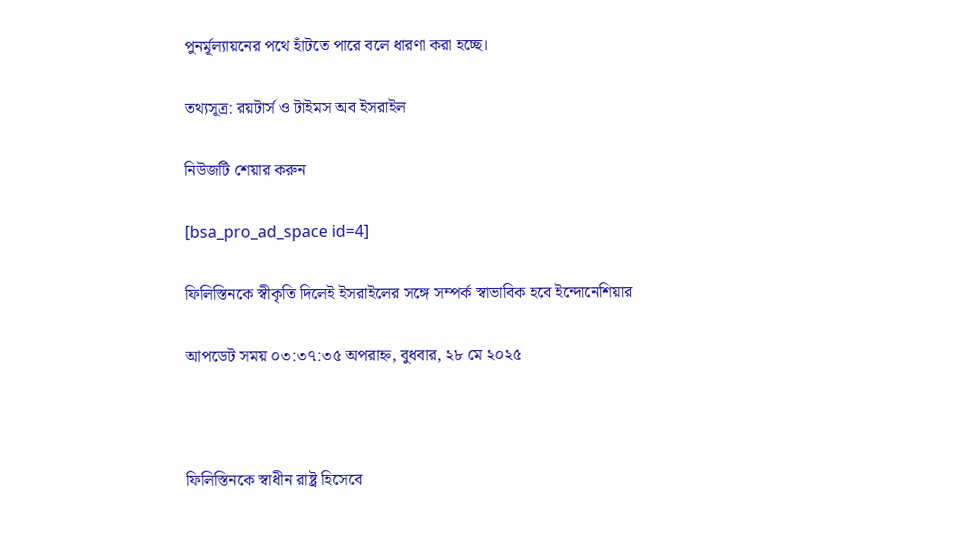পুনর্মূল্যায়নের পথে হাঁটতে পারে বলে ধারণা করা হচ্ছে।

তথ্যসূত্র: রয়টার্স ও টাইমস অব ইসরাইল

নিউজটি শেয়ার করুন

[bsa_pro_ad_space id=4]

ফিলিস্তিনকে স্বীকৃতি দিলেই ইসরাইলের সঙ্গে সম্পর্ক স্বাভাবিক হবে ইন্দোনেশিয়ার

আপডেট সময় ০৩:৩৭:৩৫ অপরাহ্ন, বুধবার, ২৮ মে ২০২৫



ফিলিস্তিনকে স্বাধীন রাষ্ট্র হিসেবে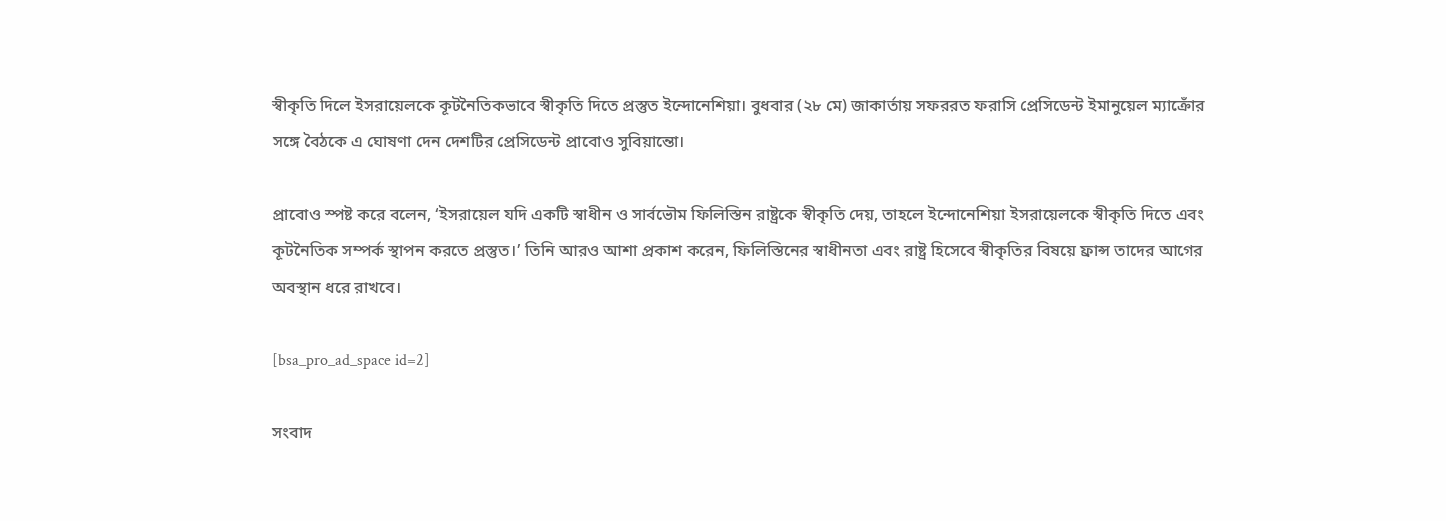স্বীকৃতি দিলে ইসরায়েলকে কূটনৈতিকভাবে স্বীকৃতি দিতে প্রস্তুত ইন্দোনেশিয়া। বুধবার (২৮ মে) জাকার্তায় সফররত ফরাসি প্রেসিডেন্ট ইমানুয়েল ম্যাক্রোঁর সঙ্গে বৈঠকে এ ঘোষণা দেন দেশটির প্রেসিডেন্ট প্রাবোও সুবিয়ান্তো।

প্রাবোও স্পষ্ট করে বলেন, ‘ইসরায়েল যদি একটি স্বাধীন ও সার্বভৌম ফিলিস্তিন রাষ্ট্রকে স্বীকৃতি দেয়, তাহলে ইন্দোনেশিয়া ইসরায়েলকে স্বীকৃতি দিতে এবং কূটনৈতিক সম্পর্ক স্থাপন করতে প্রস্তুত।’ তিনি আরও আশা প্রকাশ করেন, ফিলিস্তিনের স্বাধীনতা এবং রাষ্ট্র হিসেবে স্বীকৃতির বিষয়ে ফ্রান্স তাদের আগের অবস্থান ধরে রাখবে।

[bsa_pro_ad_space id=2]

সংবাদ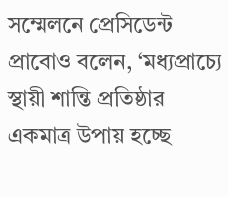সম্মেলনে প্রেসিডেন্ট প্রাবোও বলেন, ‘মধ্যপ্রাচ্যে স্থায়ী শান্তি প্রতিষ্ঠার একমাত্র উপায় হচ্ছে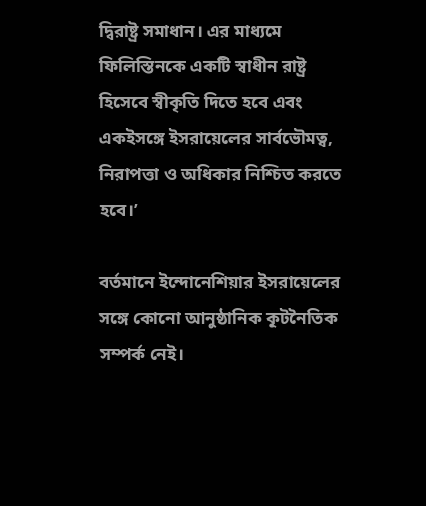দ্বিরাষ্ট্র সমাধান। এর মাধ্যমে ফিলিস্তিনকে একটি স্বাধীন রাষ্ট্র হিসেবে স্বীকৃতি দিতে হবে এবং একইসঙ্গে ইসরায়েলের সার্বভৌমত্ব, নিরাপত্তা ও অধিকার নিশ্চিত করতে হবে।’

বর্তমানে ইন্দোনেশিয়ার ইসরায়েলের সঙ্গে কোনো আনুষ্ঠানিক কূটনৈতিক সম্পর্ক নেই।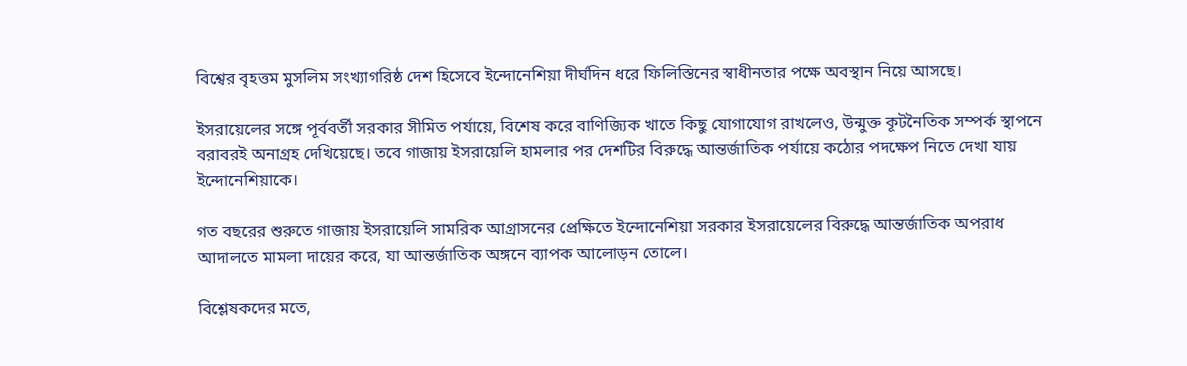বিশ্বের বৃহত্তম মুসলিম সংখ্যাগরিষ্ঠ দেশ হিসেবে ইন্দোনেশিয়া দীর্ঘদিন ধরে ফিলিস্তিনের স্বাধীনতার পক্ষে অবস্থান নিয়ে আসছে।

ইসরায়েলের সঙ্গে পূর্ববর্তী সরকার সীমিত পর্যায়ে, বিশেষ করে বাণিজ্যিক খাতে কিছু যোগাযোগ রাখলেও, উন্মুক্ত কূটনৈতিক সম্পর্ক স্থাপনে বরাবরই অনাগ্রহ দেখিয়েছে। তবে গাজায় ইসরায়েলি হামলার পর দেশটির বিরুদ্ধে আন্তর্জাতিক পর্যায়ে কঠোর পদক্ষেপ নিতে দেখা যায় ইন্দোনেশিয়াকে।

গত বছরের শুরুতে গাজায় ইসরায়েলি সামরিক আগ্রাসনের প্রেক্ষিতে ইন্দোনেশিয়া সরকার ইসরায়েলের বিরুদ্ধে আন্তর্জাতিক অপরাধ আদালতে মামলা দায়ের করে, যা আন্তর্জাতিক অঙ্গনে ব্যাপক আলোড়ন তোলে।

বিশ্লেষকদের মতে,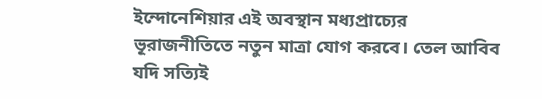ইন্দোনেশিয়ার এই অবস্থান মধ্যপ্রাচ্যের ভূরাজনীতিতে নতুন মাত্রা যোগ করবে। তেল আবিব যদি সত্যিই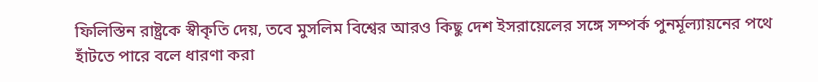ফিলিস্তিন রাষ্ট্রকে স্বীকৃতি দেয়, তবে মুসলিম বিশ্বের আরও কিছু দেশ ইসরায়েলের সঙ্গে সম্পর্ক পুনর্মূল্যায়নের পথে হাঁটতে পারে বলে ধারণা করা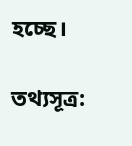হচ্ছে।

তথ্যসূত্র: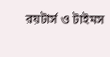রয়টার্স ও টাইমস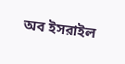অব ইসরাইল